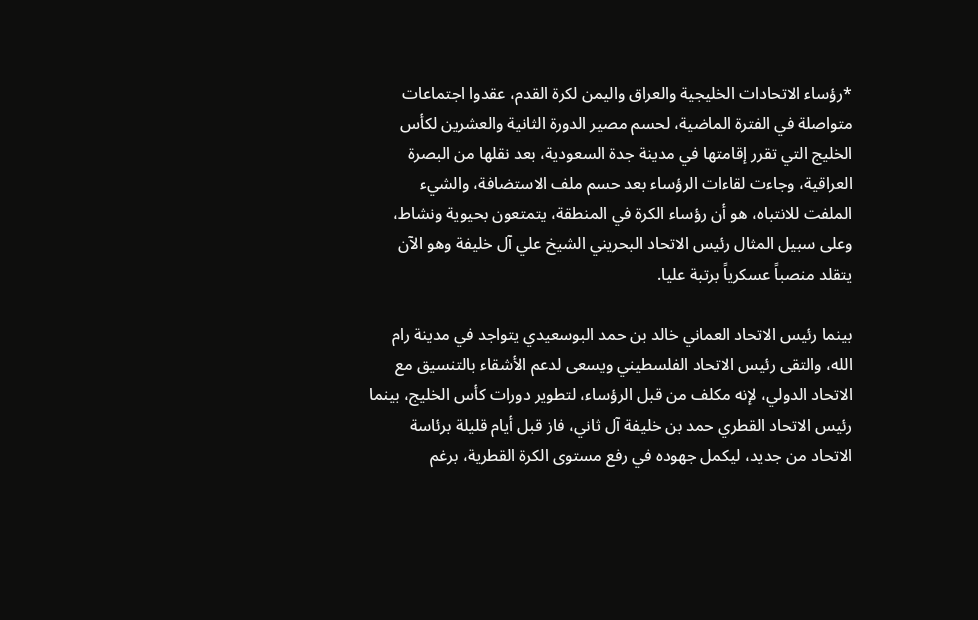*رؤساء الاتحادات الخليجية والعراق واليمن لكرة القدم، عقدوا اجتماعات متواصلة في الفترة الماضية، لحسم مصير الدورة الثانية والعشرين لكأس الخليج التي تقرر إقامتها في مدينة جدة السعودية، بعد نقلها من البصرة العراقية، وجاءت لقاءات الرؤساء بعد حسم ملف الاستضافة، والشيء الملفت للانتباه، هو أن رؤساء الكرة في المنطقة، يتمتعون بحيوية ونشاط، وعلى سبيل المثال رئيس الاتحاد البحريني الشيخ علي آل خليفة وهو الآن يتقلد منصباً عسكرياً برتبة عليا.

بينما رئيس الاتحاد العماني خالد بن حمد البوسعيدي يتواجد في مدينة رام الله، والتقى رئيس الاتحاد الفلسطيني ويسعى لدعم الأشقاء بالتنسيق مع الاتحاد الدولي، لإنه مكلف من قبل الرؤساء، لتطوير دورات كأس الخليج، بينما رئيس الاتحاد القطري حمد بن خليفة آل ثاني، فاز قبل أيام قليلة برئاسة الاتحاد من جديد، ليكمل جهوده في رفع مستوى الكرة القطرية، برغم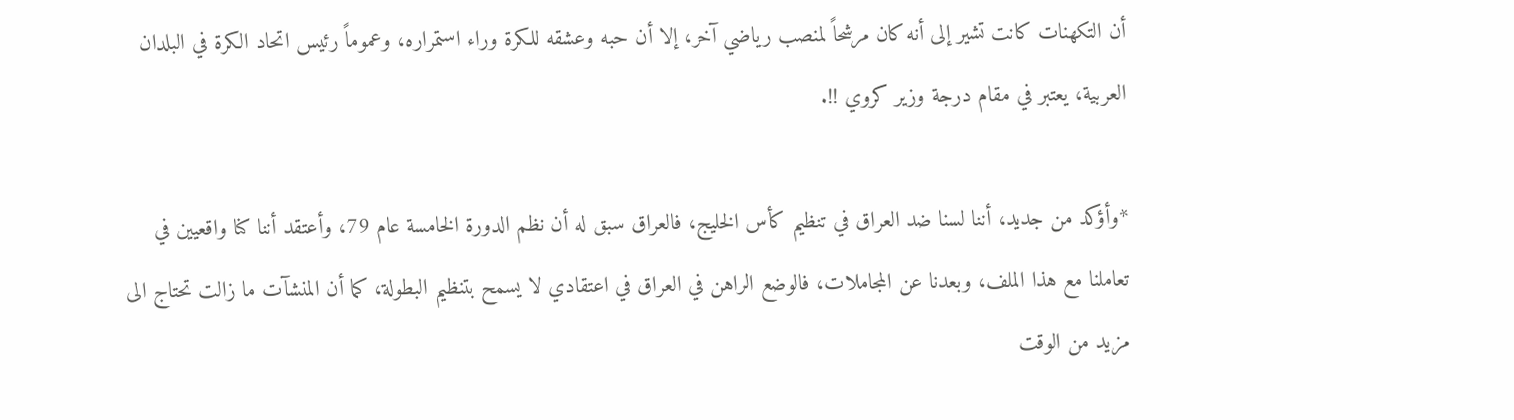أن التكهنات كانت تشير إلى أنه كان مرشحاً لمنصب رياضي آخر، إلا أن حبه وعشقه للكرة وراء استمراره، وعموماً رئيس اتحاد الكرة في البلدان العربية، يعتبر في مقام درجة وزير كروي !!.

*وأؤكد من جديد، أننا لسنا ضد العراق في تنظيم كأس الخليج، فالعراق سبق له أن نظم الدورة الخامسة عام 79، وأعتقد أننا كنا واقعيين في تعاملنا مع هذا الملف، وبعدنا عن المجاملات، فالوضع الراهن في العراق في اعتقادي لا يسمح بتنظيم البطولة، كما أن المنشآت ما زالت تحتاج الى مزيد من الوقت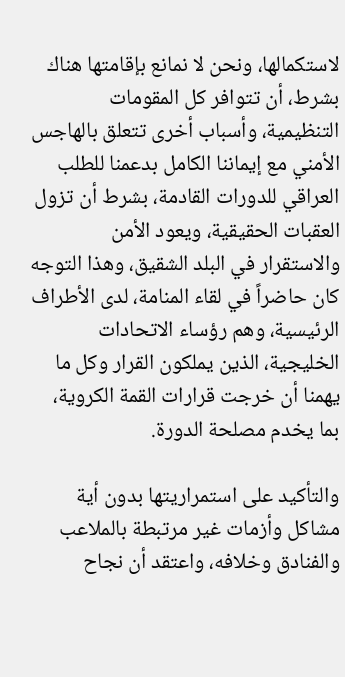لاستكمالها، ونحن لا نمانع بإقامتها هناك بشرط، أن تتوافر كل المقومات التنظيمية، وأسباب أخرى تتعلق بالهاجس الأمني مع إيماننا الكامل بدعمنا للطلب العراقي للدورات القادمة، بشرط أن تزول العقبات الحقيقية، ويعود الأمن والاستقرار في البلد الشقيق، وهذا التوجه كان حاضراً في لقاء المنامة، لدى الأطراف الرئيسية، وهم رؤساء الاتحادات الخليجية، الذين يملكون القرار وكل ما يهمنا أن خرجت قرارات القمة الكروية، بما يخدم مصلحة الدورة.

والتأكيد على استمراريتها بدون أية مشاكل وأزمات غير مرتبطة بالملاعب والفنادق وخلافه، واعتقد أن نجاح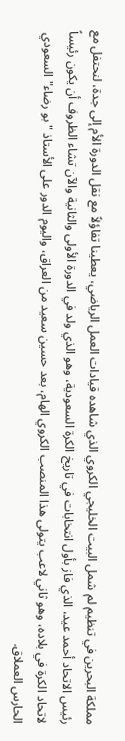مملكة البحرين في تنظيم لم شمل البيت الخليجي الكروي الذي شاهده قيادات العمل الرياضي، يعطينا تفاؤلاً مع نقل الدورة الأم إلى جدة، لنحتفل مع رئيس الاتحاد أحمد عيد، الذي فاز بأول انتخابات في تاريخ الكرة السعودية، وهو الذي ولد في الدورة الأولى والثانية والآن تشاء الظروف أن يكون رئيساً لاتحاد الكرة في بلاده، وهو ثاني لاعب يتولى هذا المنصب الكروي الهام، بعد حسين سعيد من العراق، واليوم الدور على الأستاذ "بو رضاء" السعودي الحارس العملاق.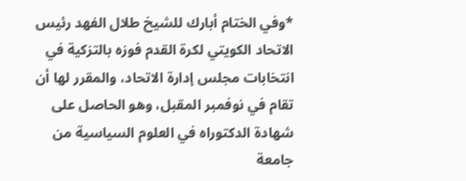*وفي الختام أبارك للشيخ طلال الفهد رئيس الاتحاد الكويتي لكرة القدم فوزه بالتزكية في انتخابات مجلس إدارة الاتحاد، والمقرر لها أن تقام في نوفمبر المقبل، وهو الحاصل على شهادة الدكتوراه في العلوم السياسية من جامعة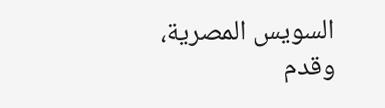السويس المصرية، وقدم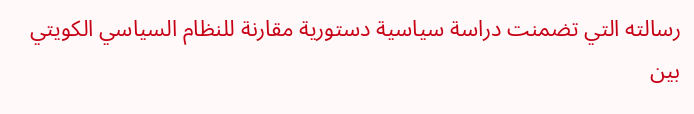رسالته التي تضمنت دراسة سياسية دستورية مقارنة للنظام السياسي الكويتي بين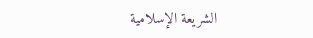الشريعة الإسلامية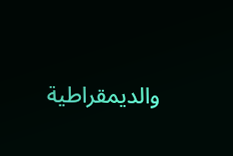والديمقراطية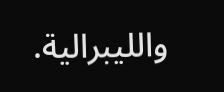والليبرالية.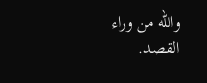والله من وراء القصد.